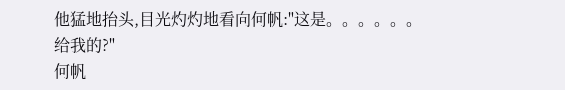他猛地抬头,目光灼灼地看向何帆:"这是。。。。。。给我的?"
何帆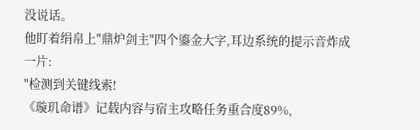没说话。
他盯着绢帛上"鼎炉剑主"四个鎏金大字,耳边系统的提示音炸成一片:
"检测到关键线索!
《璇玑命谱》记载内容与宿主攻略任务重合度89%,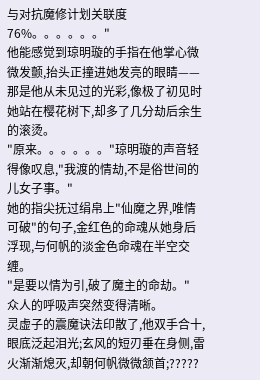与对抗魔修计划关联度76%。。。。。。"
他能感觉到琼明璇的手指在他掌心微微发颤,抬头正撞进她发亮的眼睛——
那是他从未见过的光彩,像极了初见时她站在樱花树下,却多了几分劫后余生的滚烫。
"原来。。。。。。"琼明璇的声音轻得像叹息,"我渡的情劫,不是俗世间的儿女子事。"
她的指尖抚过绢帛上"仙魔之界,唯情可破"的句子,金红色的命魂从她身后浮现,与何帆的淡金色命魂在半空交缠。
"是要以情为引,破了魔主的命劫。"
众人的呼吸声突然变得清晰。
灵虚子的震魔诀法印散了,他双手合十,眼底泛起泪光;玄风的短刃垂在身侧,雷火渐渐熄灭,却朝何帆微微颔首;?????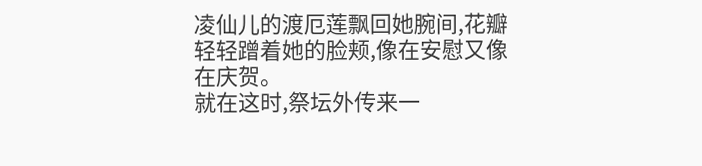凌仙儿的渡厄莲飘回她腕间,花瓣轻轻蹭着她的脸颊,像在安慰又像在庆贺。
就在这时,祭坛外传来一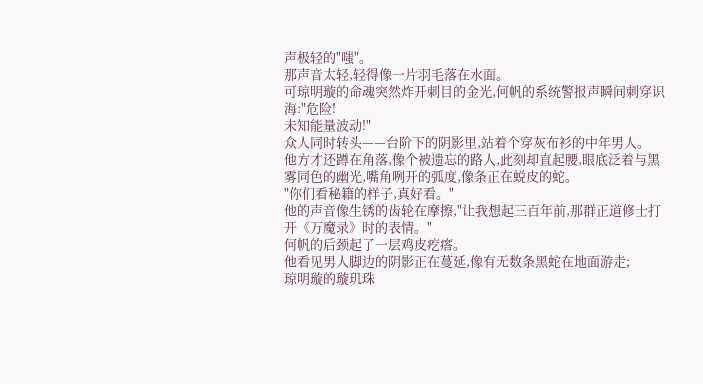声极轻的"嗤"。
那声音太轻,轻得像一片羽毛落在水面。
可琼明璇的命魂突然炸开刺目的金光,何帆的系统警报声瞬间刺穿识海:"危险!
未知能量波动!"
众人同时转头——台阶下的阴影里,站着个穿灰布衫的中年男人。
他方才还蹲在角落,像个被遗忘的路人,此刻却直起腰,眼底泛着与黑雾同色的幽光,嘴角咧开的弧度,像条正在蜕皮的蛇。
"你们看秘籍的样子,真好看。"
他的声音像生锈的齿轮在摩擦,"让我想起三百年前,那群正道修士打开《万魔录》时的表情。"
何帆的后颈起了一层鸡皮疙瘩。
他看见男人脚边的阴影正在蔓延,像有无数条黑蛇在地面游走;
琼明璇的璇玑珠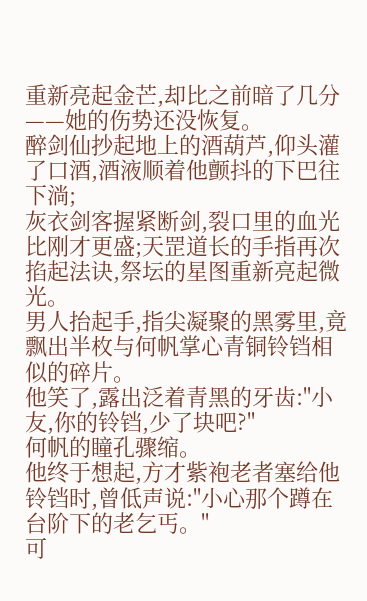重新亮起金芒,却比之前暗了几分——她的伤势还没恢复。
醉剑仙抄起地上的酒葫芦,仰头灌了口酒,酒液顺着他颤抖的下巴往下淌;
灰衣剑客握紧断剑,裂口里的血光比刚才更盛;天罡道长的手指再次掐起法诀,祭坛的星图重新亮起微光。
男人抬起手,指尖凝聚的黑雾里,竟飘出半枚与何帆掌心青铜铃铛相似的碎片。
他笑了,露出泛着青黑的牙齿:"小友,你的铃铛,少了块吧?"
何帆的瞳孔骤缩。
他终于想起,方才紫袍老者塞给他铃铛时,曾低声说:"小心那个蹲在台阶下的老乞丐。"
可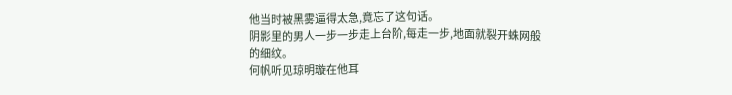他当时被黑雾逼得太急,竟忘了这句话。
阴影里的男人一步一步走上台阶,每走一步,地面就裂开蛛网般的细纹。
何帆听见琼明璇在他耳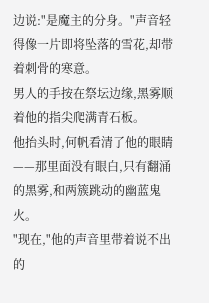边说:"是魔主的分身。"声音轻得像一片即将坠落的雪花,却带着刺骨的寒意。
男人的手按在祭坛边缘,黑雾顺着他的指尖爬满青石板。
他抬头时,何帆看清了他的眼睛——那里面没有眼白,只有翻涌的黑雾,和两簇跳动的幽蓝鬼火。
"现在,"他的声音里带着说不出的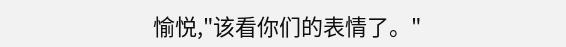愉悦,"该看你们的表情了。"